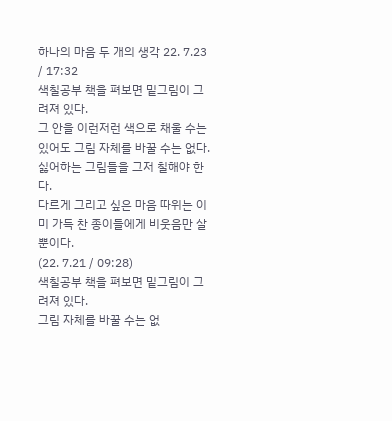하나의 마음 두 개의 생각 22. 7.23 / 17:32
색칠공부 책을 펴보면 밑그림이 그려져 있다.
그 안을 이런저런 색으로 채울 수는 있어도 그림 자체를 바꿀 수는 없다.
싫어하는 그림들을 그저 칠해야 한다.
다르게 그리고 싶은 마음 따위는 이미 가득 찬 종이들에게 비웃음만 살 뿐이다.
(22. 7.21 / 09:28)
색칠공부 책을 펴보면 밑그림이 그려져 있다.
그림 자체를 바꿀 수는 없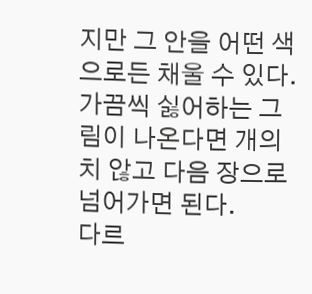지만 그 안을 어떤 색으로든 채울 수 있다.
가끔씩 싫어하는 그림이 나온다면 개의치 않고 다음 장으로 넘어가면 된다.
다르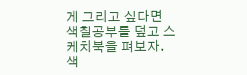게 그리고 싶다면 색칠공부를 덮고 스케치북을 펴보자.
색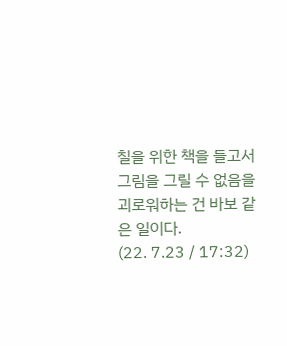칠을 위한 책을 들고서 그림을 그릴 수 없음을 괴로워하는 건 바보 같은 일이다.
(22. 7.23 / 17:32)